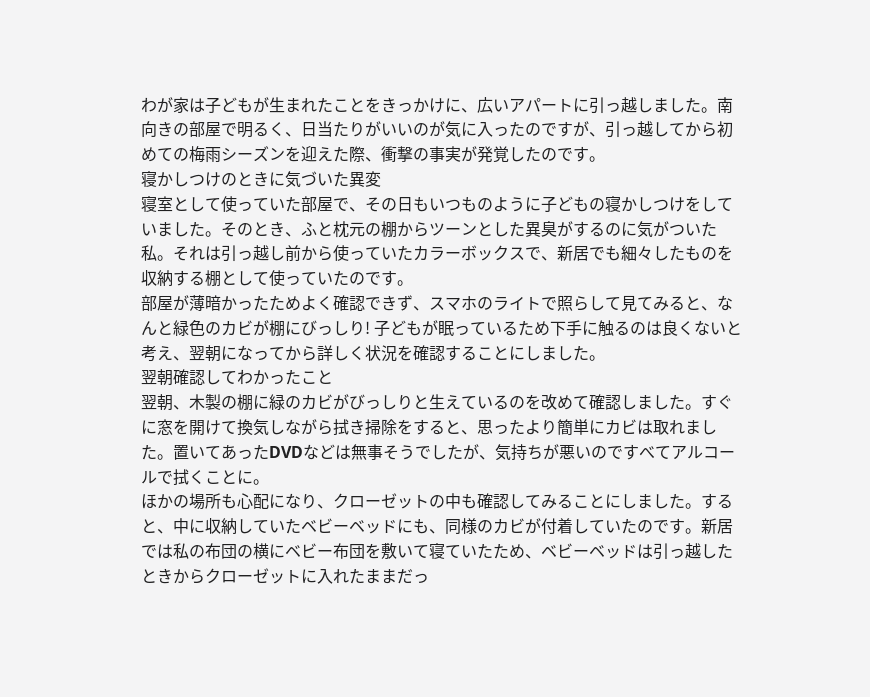わが家は子どもが生まれたことをきっかけに、広いアパートに引っ越しました。南向きの部屋で明るく、日当たりがいいのが気に入ったのですが、引っ越してから初めての梅雨シーズンを迎えた際、衝撃の事実が発覚したのです。
寝かしつけのときに気づいた異変
寝室として使っていた部屋で、その日もいつものように子どもの寝かしつけをしていました。そのとき、ふと枕元の棚からツーンとした異臭がするのに気がついた私。それは引っ越し前から使っていたカラーボックスで、新居でも細々したものを収納する棚として使っていたのです。
部屋が薄暗かったためよく確認できず、スマホのライトで照らして見てみると、なんと緑色のカビが棚にびっしり! 子どもが眠っているため下手に触るのは良くないと考え、翌朝になってから詳しく状況を確認することにしました。
翌朝確認してわかったこと
翌朝、木製の棚に緑のカビがびっしりと生えているのを改めて確認しました。すぐに窓を開けて換気しながら拭き掃除をすると、思ったより簡単にカビは取れました。置いてあったDVDなどは無事そうでしたが、気持ちが悪いのですべてアルコールで拭くことに。
ほかの場所も心配になり、クローゼットの中も確認してみることにしました。すると、中に収納していたベビーベッドにも、同様のカビが付着していたのです。新居では私の布団の横にベビー布団を敷いて寝ていたため、ベビーベッドは引っ越したときからクローゼットに入れたままだっ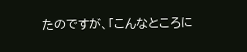たのですが、「こんなところに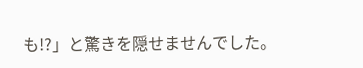も!?」と驚きを隠せませんでした。